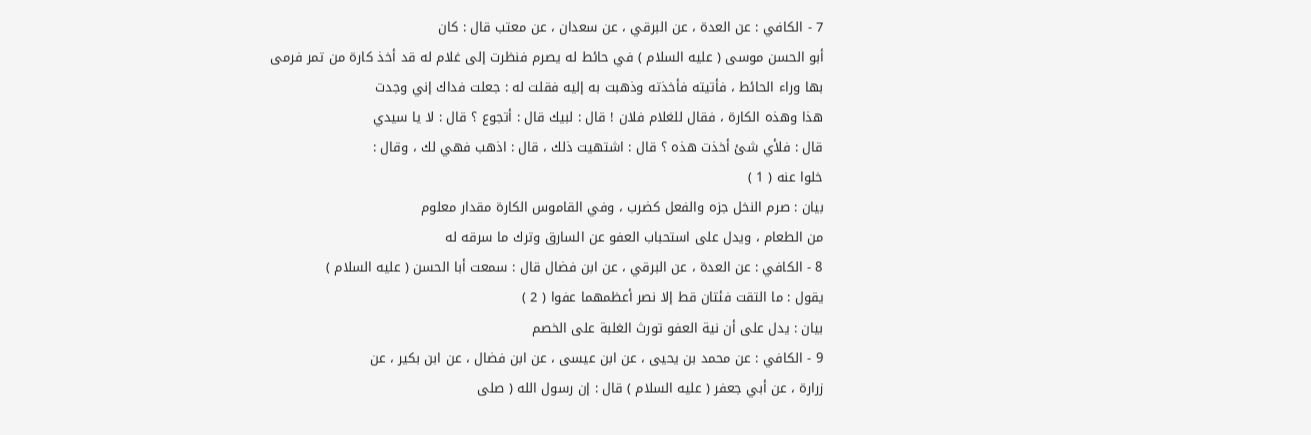7 - الكافي : عن العدة ، عن البرقي ، عن سعدان ، عن معتب قال : كان
أبو الحسن موسى ( عليه السلام ) في حائط له يصرم فنظرت إلى غلام له قد أخذ كارة من تمر فرمى
بها وراء الحائط ، فأتيته فأخذته وذهبت به إليه فقلت له : جعلت فداك إني وجدت
هذا وهذه الكارة ، فقال للغلام فلان ! قال : لبيك قال : أتجوع ؟ قال : لا يا سيدي
قال : فلأي شئ أخذت هذه ؟ قال : اشتهيت ذلك ، قال : اذهب فهي لك ، وقال :
خلوا عنه ( 1 )
بيان : صرم النخل جزه والفعل كضرب ، وفي القاموس الكارة مقدار معلوم
من الطعام ، ويدل على استحباب العفو عن السارق وترك ما سرقه له
8 - الكافي : عن العدة ، عن البرقي ، عن ابن فضال قال : سمعت أبا الحسن ( عليه السلام )
يقول : ما التقت فئتان قط إلا نصر أعظمهما عفوا ( 2 )
بيان : يدل على أن نية العفو تورث الغلبة على الخصم
9 - الكافي : عن محمد بن يحيى ، عن ابن عيسى ، عن ابن فضال ، عن ابن بكير ، عن
زرارة ، عن أبي جعفر ( عليه السلام ) قال : إن رسول الله ( صلى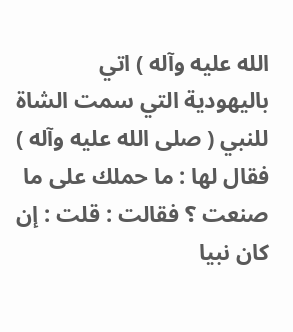الله عليه وآله ) اتي باليهودية التي سمت الشاة
للنبي ( صلى الله عليه وآله ) فقال لها : ما حملك على ما صنعت ؟ فقالت : قلت : إن كان نبيا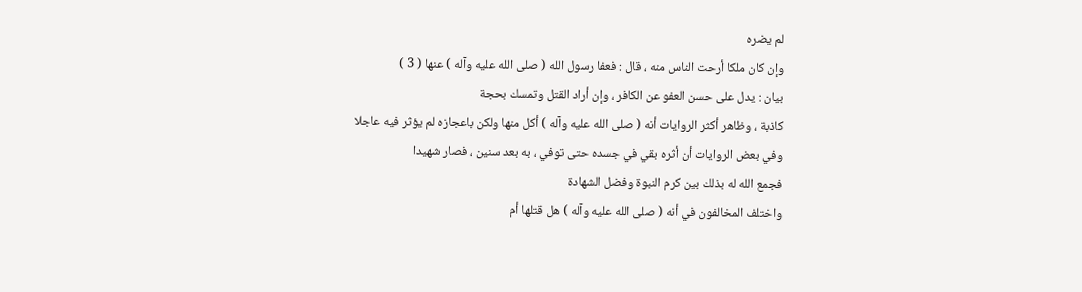لم يضره
وإن كان ملكا أرحت الناس منه ، قال : فعفا رسول الله ( صلى الله عليه وآله ) عنها ( 3 )
بيان : يدل على حسن العفو عن الكافر ، وإن أراد القتل وتمسك بحجة
كاذبة ، وظاهر أكثر الروايات أنه ( صلى الله عليه وآله ) أكل منها ولكن باعجازه لم يؤثر فيه عاجلا
وفي بعض الروايات أن أثره بقي في جسده حتى توفي ، به بعد سنين ، فصار شهيدا
فجمع الله له بذلك بين كرم النبوة وفضل الشهادة
واختلف المخالفون في أنه ( صلى الله عليه وآله ) هل قتلها أم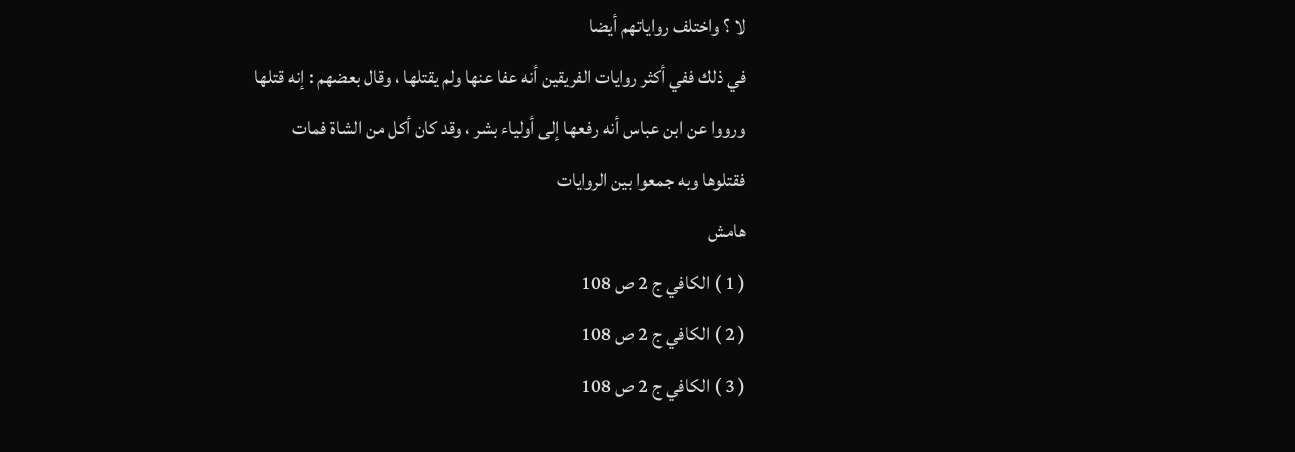لا ؟ واختلف رواياتهم أيضا
في ذلك ففي أكثر روايات الفريقين أنه عفا عنها ولم يقتلها ، وقال بعضهم : إنه قتلها
ورووا عن ابن عباس أنه رفعها إلى أولياء بشر ، وقد كان أكل من الشاة فمات
فقتلوها وبه جمعوا بين الروايات
هامش
( 1 ) الكافي ج 2 ص 108
( 2 ) الكافي ج 2 ص 108
( 3 ) الكافي ج 2 ص 108